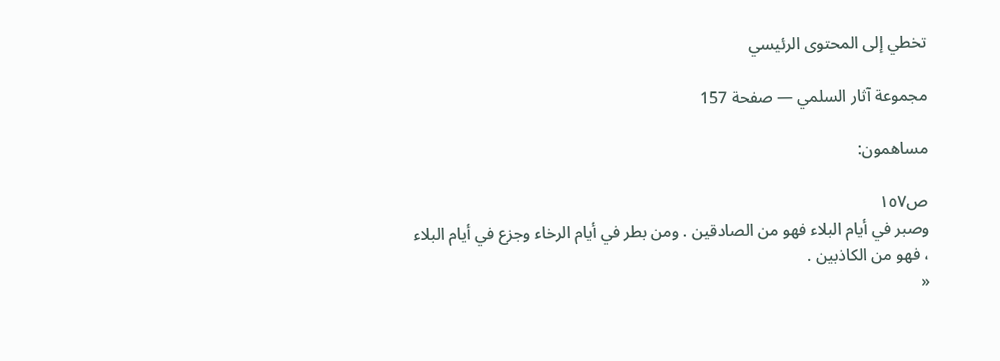تخطي إلى المحتوى الرئيسي

مجموعة آثار السلمي — صفحة 157

مساهمون:

ص١٥٧
وصبر في أيام البلاء فهو من الصادقين . ومن بطر في أيام الرخاء وجزع في أيام البلاء ، فهو من الكاذبين .
«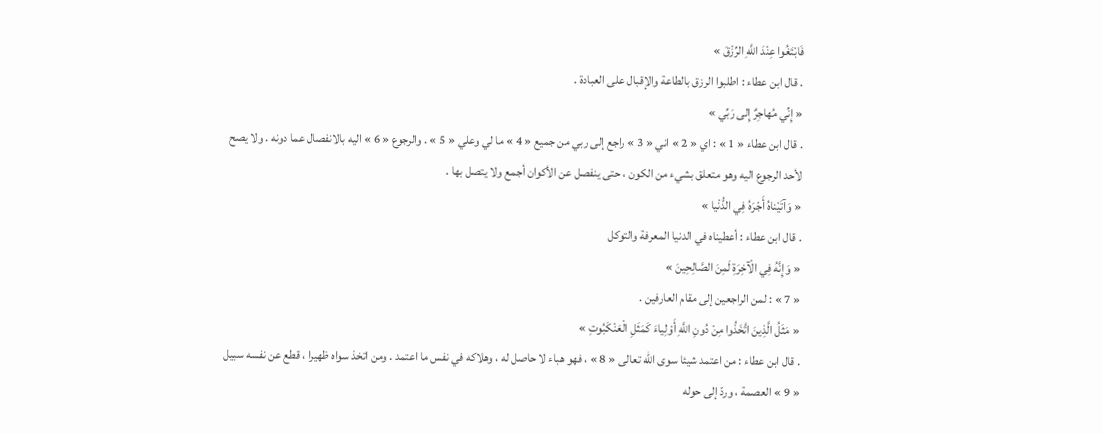فَابْتَغُوا عِنْدَ اللَّهِ الرِّزْقَ »
. قال ابن عطاء : اطلبوا الرزق بالطاعة والإقبال على العبادة .
« إِنِّي مُهاجِرٌ إِلى رَبِّي »
. قال ابن عطاء « 1 » : اي « 2 » اني « 3 » راجع إلى ربي من جميع « 4 » ما لي وعلي « 5 » . والرجوع « 6 » اليه بالانفصال عما دونه . ولا يصح لأحد الرجوع اليه وهو متعلق بشيء من الكون ، حتى ينفصل عن الأكوان أجمع ولا يتصل بها .
« وَآتَيْناهُ أَجْرَهُ فِي الدُّنْيا »
. قال ابن عطاء : أعطيناه في الدنيا المعرفة والتوكل
« وَإِنَّهُ فِي الْآخِرَةِ لَمِنَ الصَّالِحِينَ »
« 7 » : لمن الراجعين إلى مقام العارفين .
« مَثَلُ الَّذِينَ اتَّخَذُوا مِنْ دُونِ اللَّهِ أَوْلِياءَ كَمَثَلِ الْعَنْكَبُوتِ »
. قال ابن عطاء : من اعتمد شيئا سوى اللّه تعالى « 8 » ، فهو هباء لا حاصل له ، وهلاكه في نفس ما اعتمد . ومن اتخذ سواه ظهيرا ، قطع عن نفسه سبيل « 9 » العصمة ، وردّ إلى حوله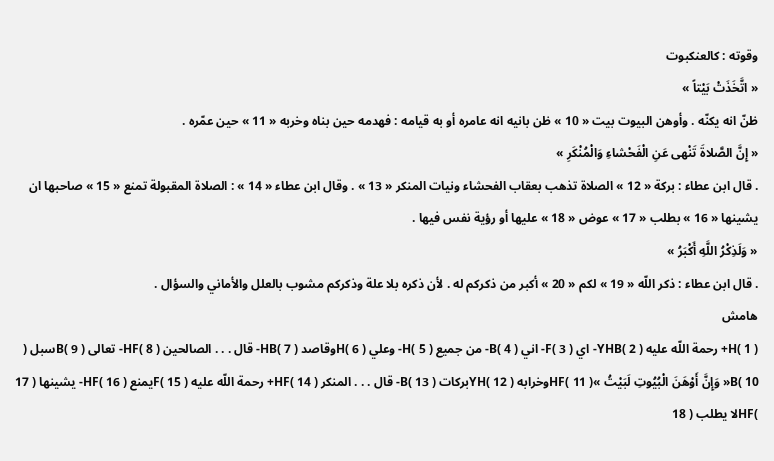وقوته : كالعنكبوت
« اتَّخَذَتْ بَيْتاً »
ظنّ انه يكنّه . وأوهن البيوت بيت « 10 » ظن بانيه انه عامره أو به قيامه : فهدمه حين بناه وخربه « 11 » حين عمّره .
« إِنَّ الصَّلاةَ تَنْهى عَنِ الْفَحْشاءِ وَالْمُنْكَرِ »
. قال ابن عطاء : بركة « 12 » الصلاة تذهب بعقاب الفحشاء ونيات المنكر « 13 » . وقال ابن عطاء « 14 » : الصلاة المقبولة تمنع « 15 » صاحبها ان يشينها « 16 » بطلب « 17 » عوض « 18 » عليها أو رؤية نفس فيها .
« وَلَذِكْرُ اللَّهِ أَكْبَرُ »
. قال ابن عطاء : ذكر اللّه « 19 » لكم « 20 » أكبر من ذكركم له . لأن ذكره بلا علة وذكركم مشوب بالعلل والأماني والسؤال .
هامش
( 1 )H+ رحمة اللّه عليه ( 2 )YHB- اي ( 3 )F- اني ( 4 )B- من جميع ( 5 )H- وعلي ( 6 )Hوقاصد ( 7 )HB- قال . . . الصالحين ( 8 )HF- تعالى ( 9 )Bسبل ( 10 )B« وَإِنَّ أَوْهَنَ الْبُيُوتِ لَبَيْتُ »( 11 )HFوخرابه ( 12 )YHبركات ( 13 )B- قال . . . المنكر ( 14 )HF+ رحمة اللّه عليه ( 15 )Fيمنع ( 16 )HF- يشينها ( 17 )HFلا يطلب ( 18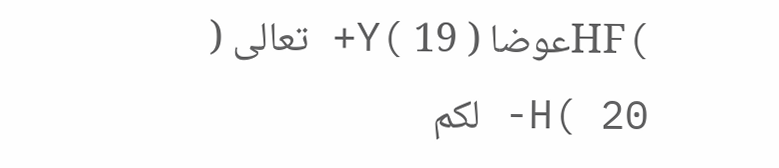)HFعوضا ( 19 )Y+ تعالى ( 20 )H- لكم